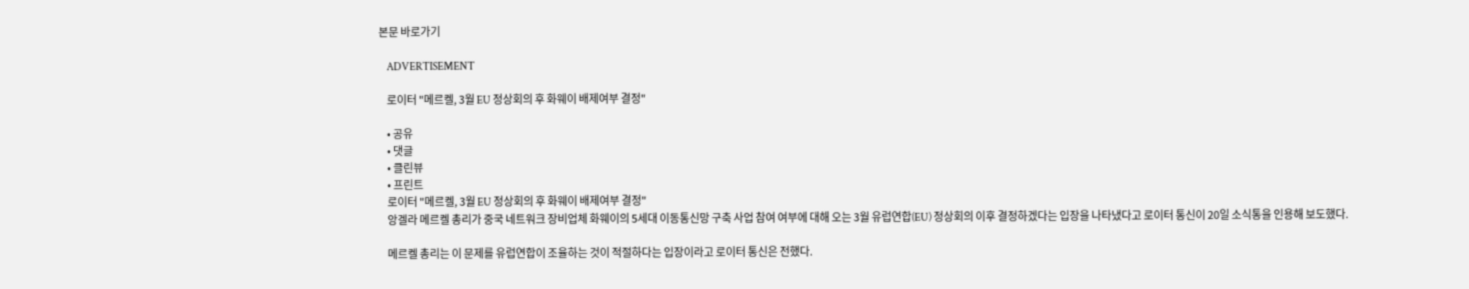본문 바로가기

    ADVERTISEMENT

    로이터 "메르켈, 3월 EU 정상회의 후 화웨이 배제여부 결정"

    • 공유
    • 댓글
    • 클린뷰
    • 프린트
    로이터 "메르켈, 3월 EU 정상회의 후 화웨이 배제여부 결정"
    앙겔라 메르켈 총리가 중국 네트워크 장비업체 화웨이의 5세대 이동통신망 구축 사업 참여 여부에 대해 오는 3월 유럽연합(EU) 정상회의 이후 결정하겠다는 입장을 나타냈다고 로이터 통신이 20일 소식통을 인용해 보도했다.

    메르켈 총리는 이 문제를 유럽연합이 조율하는 것이 적절하다는 입장이라고 로이터 통신은 전했다.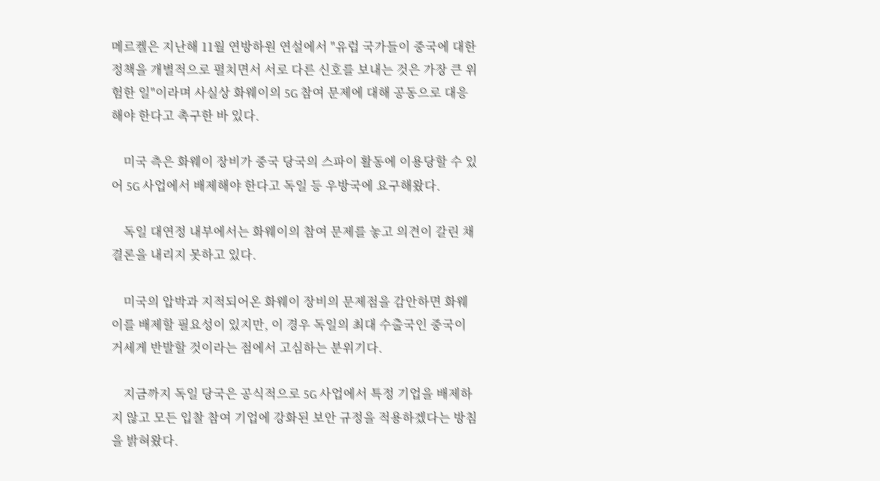메르켈은 지난해 11월 연방하원 연설에서 "유럽 국가들이 중국에 대한 정책을 개별적으로 펼치면서 서로 다른 신호를 보내는 것은 가장 큰 위험한 일"이라며 사실상 화웨이의 5G 참여 문제에 대해 공동으로 대응해야 한다고 촉구한 바 있다.

    미국 측은 화웨이 장비가 중국 당국의 스파이 활동에 이용당할 수 있어 5G 사업에서 배제해야 한다고 독일 등 우방국에 요구해왔다.

    독일 대연정 내부에서는 화웨이의 참여 문제를 놓고 의견이 갈린 채 결론을 내리지 못하고 있다.

    미국의 압박과 지적되어온 화웨이 장비의 문제점을 감안하면 화웨이를 배제할 필요성이 있지만, 이 경우 독일의 최대 수출국인 중국이 거세게 반발할 것이라는 점에서 고심하는 분위기다.

    지금까지 독일 당국은 공식적으로 5G 사업에서 특정 기업을 배제하지 않고 모든 입찰 참여 기업에 강화된 보안 규정을 적용하겠다는 방침을 밝혀왔다.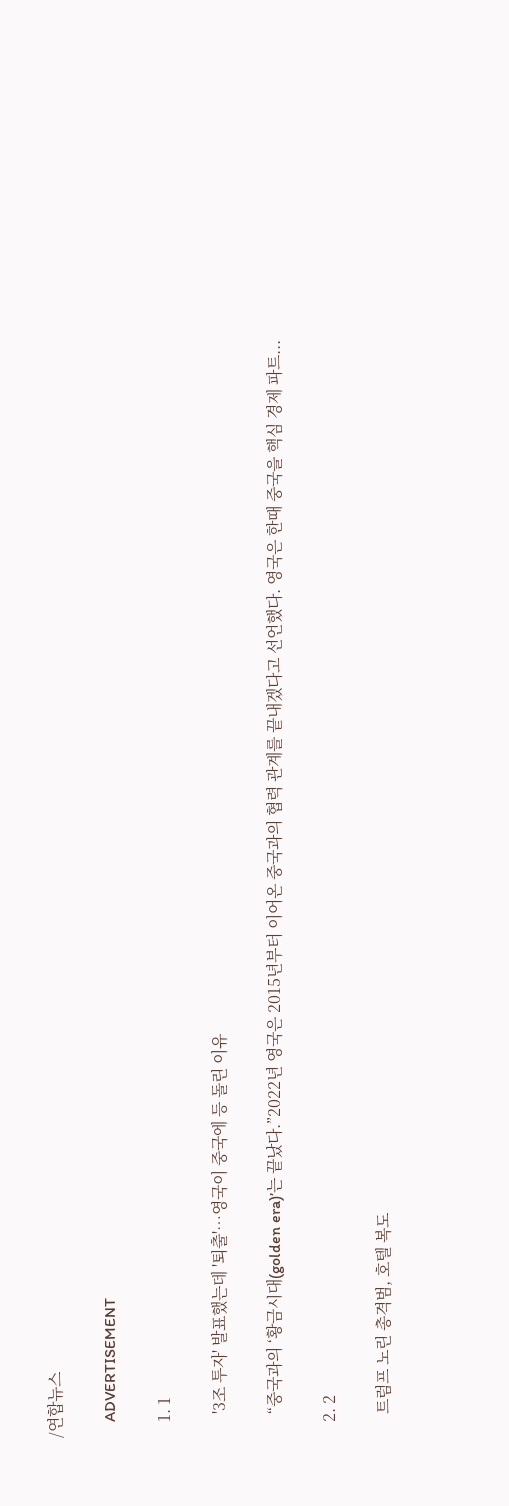/연합뉴스

    ADVERTISEMENT

    1. 1

      '3조 투자' 발표했는데 '퇴출'…영국이 중국에 등 돌린 이유

      “중국과의 ‘황금시대(golden era)’는 끝났다.”2022년 영국은 2015년부터 이어온 중국과의 협력 관계를 끝내겠다고 선언했다. 영국은 한때 중국을 핵심 경제 파트...

    2. 2

      트럼프 노린 총격범, 호텔 복도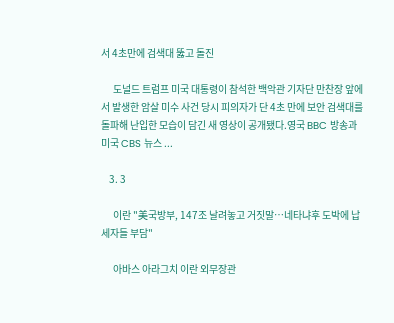서 4초만에 검색대 뚫고 돌진

      도널드 트럼프 미국 대통령이 참석한 백악관 기자단 만찬장 앞에서 발생한 암살 미수 사건 당시 피의자가 단 4초 만에 보안 검색대를 돌파해 난입한 모습이 담긴 새 영상이 공개됐다.영국 BBC 방송과 미국 CBS 뉴스 ...

    3. 3

      이란 "美국방부, 147조 날려놓고 거짓말…네타냐후 도박에 납세자들 부담"

      아바스 아라그치 이란 외무장관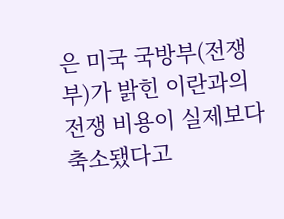은 미국 국방부(전쟁부)가 밝힌 이란과의 전쟁 비용이 실제보다 축소됐다고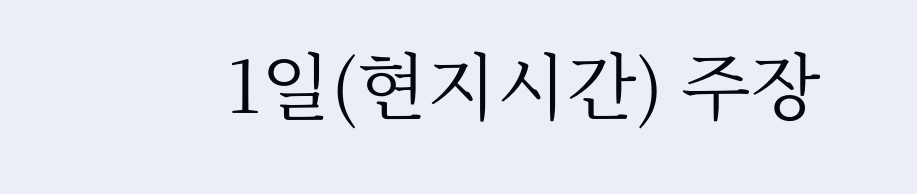1일(현지시간) 주장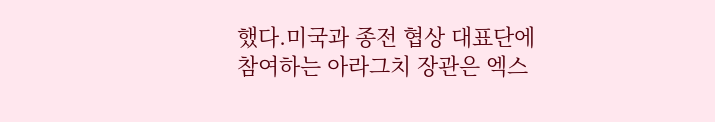했다.미국과 종전 협상 대표단에 참여하는 아라그치 장관은 엑스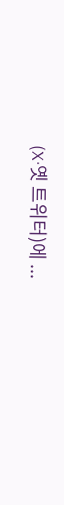(X·옛 트위터)에 ...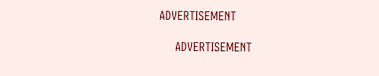ADVERTISEMENT

    ADVERTISEMENT